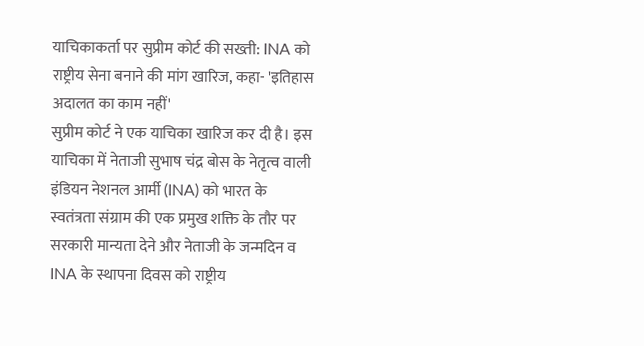याचिकाकर्ता पर सुप्रीम कोर्ट की सख्ती: INA को राष्ट्रीय सेना बनाने की मांग खारिज, कहा- 'इतिहास अदालत का काम नहीं'
सुप्रीम कोर्ट ने एक याचिका खारिज कर दी है। इस याचिका में नेताजी सुभाष चंद्र बोस के नेतृत्व वाली इंडियन नेशनल आर्मी (INA) को भारत के स्वतंत्रता संग्राम की एक प्रमुख शक्ति के तौर पर सरकारी मान्यता देने और नेताजी के जन्मदिन व INA के स्थापना दिवस को राष्ट्रीय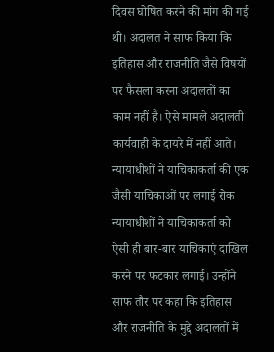दिवस घोषित करने की मांग की गई थी। अदालत ने साफ किया कि इतिहास और राजनीति जैसे विषयों पर फैसला करना अदालतों का काम नहीं है। ऐसे मामले अदालती कार्यवाही के दायरे में नहीं आते।
न्यायाधीशों ने याचिकाकर्ता की एक जैसी याचिकाओं पर लगाई रोक
न्यायाधीशों ने याचिकाकर्ता को ऐसी ही बार-बार याचिकाएं दाखिल करने पर फटकार लगाई। उन्होंने साफ तौर पर कहा कि इतिहास और राजनीति के मुद्दे अदालतों में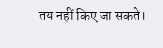तय नहीं किए जा सकते।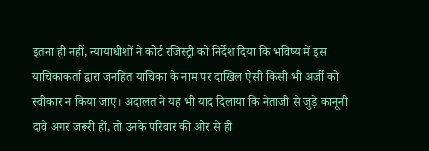इतना ही नहीं, न्यायाधीशों ने कोर्ट रजिस्ट्री को निर्देश दिया कि भविष्य में इस याचिकाकर्ता द्वारा जनहित याचिका के नाम पर दाखिल ऐसी किसी भी अर्जी को स्वीकार न किया जाए। अदालत ने यह भी याद दिलाया कि नेताजी से जुड़े कानूनी दावे अगर जरूरी हों, तो उनके परिवार की ओर से ही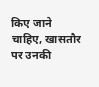किए जाने चाहिए, खासतौर पर उनकी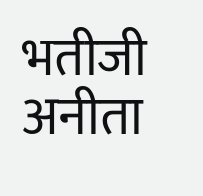भतीजी अनीता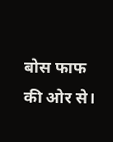बोस फाफ की ओर से।